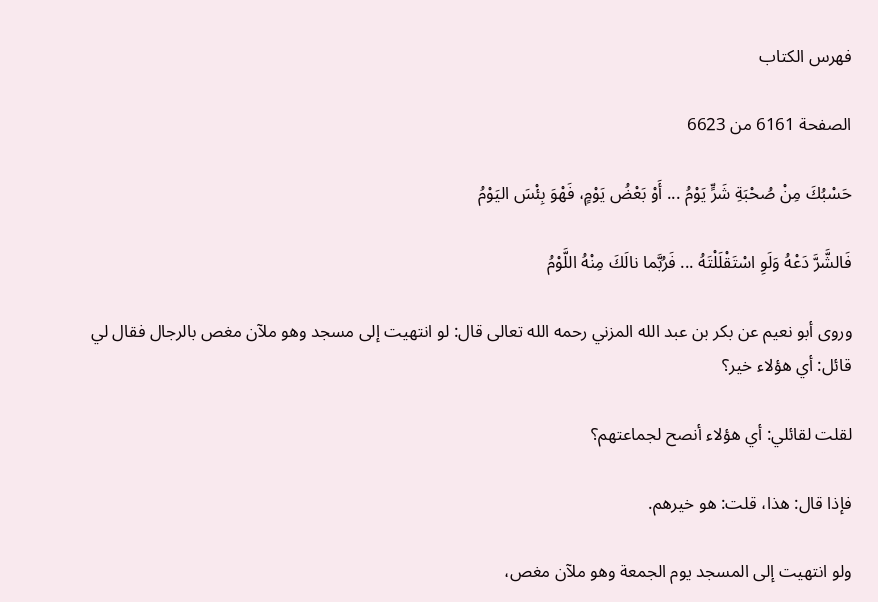فهرس الكتاب

الصفحة 6161 من 6623

حَسْبُكَ مِنْ صُحْبَةِ شَرٍّ يَوْمُ ... أَوْ بَعْضُ يَوْمٍ، فَهْوَ بِئْسَ اليَوْمُ

فَالشَّرَّ دَعْهُ وَلَوِ اسْتَقْلَلْتَهُ ... فَرُبَّما نالَكَ مِنْهُ اللَّوْمُ

وروى أبو نعيم عن بكر بن عبد الله المزني رحمه الله تعالى قال: لو انتهيت إلى مسجد وهو ملآن مغص بالرجال فقال لي قائل: أي هؤلاء خير؟

لقلت لقائلي: أي هؤلاء أنصح لجماعتهم؟

فإذا قال: هذا، قلت: هو خيرهم.

ولو انتهيت إلى المسجد يوم الجمعة وهو ملآن مغص،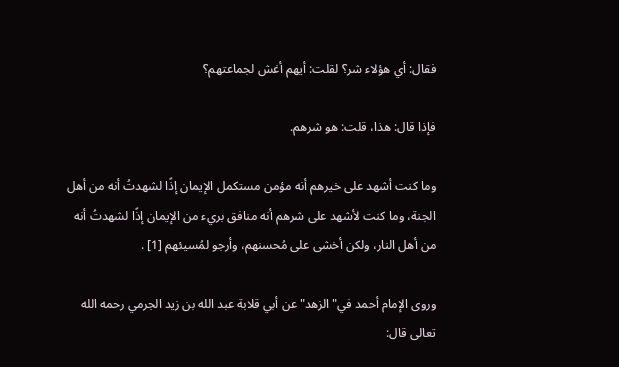فقال: أي هؤلاء شر؟ لقلت: أيهم أغش لجماعتهم؟

فإذا قال: هذا، قلت: هو شرهم.

وما كنت أشهد على خيرهم أنه مؤمن مستكمل الإيمان إذًا لشهدتُ أنه من أهل الجنة، وما كنت لأشهد على شرهم أنه منافق بريء من الإيمان إذًا لشهدتُ أنه من أهل النار، ولكن أخشى على مُحسنهم، وأرجو لمُسيئهم [1] .

وروى الإمام أحمد في"الزهد"عن أبي قلابة عبد الله بن زيد الجرمي رحمه الله تعالى قال: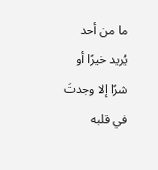ما من أحد يُريد خيرًا أو شرًا إلا وجدتَ في قلبه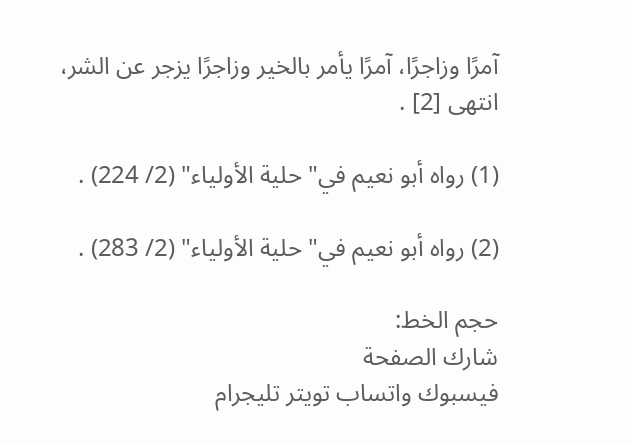آمرًا وزاجرًا، آمرًا يأمر بالخير وزاجرًا يزجر عن الشر، انتهى [2] .

(1) رواه أبو نعيم في"حلية الأولياء" (2/ 224) .

(2) رواه أبو نعيم في"حلية الأولياء" (2/ 283) .

حجم الخط:
شارك الصفحة
فيسبوك واتساب تويتر تليجرام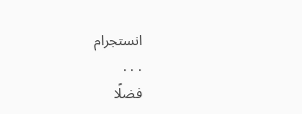انستجرام
. . .
فضلًا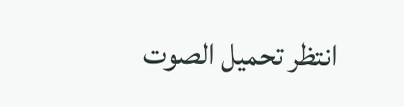انتظر تحميل الصوت